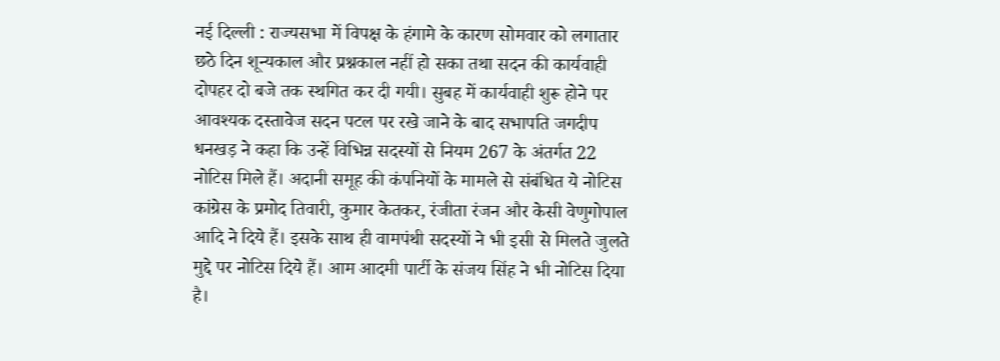नई दिल्ली : राज्यसभा में विपक्ष के हंगामे के कारण सोमवार को लगातार छठे दिन शून्यकाल और प्रश्नकाल नहीं हो सका तथा सदन की कार्यवाही दोपहर दो बजे तक स्थगित कर दी गयी। सुबह में कार्यवाही शुरू होने पर आवश्यक दस्तावेज सदन पटल पर रखे जाने के बाद सभापति जगदीप धनखड़ ने कहा कि उन्हें विभिन्न सदस्यों से नियम 267 के अंतर्गत 22 नोटिस मिले हैं। अदानी समूह की कंपनियों के मामले से संबंधित ये नोटिस कांग्रेस के प्रमोद तिवारी, कुमार केतकर, रंजीता रंजन और केसी वेणुगोपाल आदि ने दिये हैं। इसके साथ ही वामपंथी सदस्यों ने भी इसी से मिलते जुलते मुद्दे पर नोटिस दिये हैं। आम आदमी पार्टी के संजय सिंह ने भी नोटिस दिया है।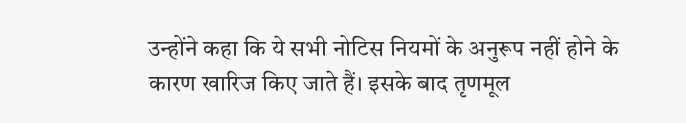उन्होंने कहा कि ये सभी नोटिस नियमों के अनुरूप नहीं होने के कारण खारिज किए जाते हैं। इसके बाद तृणमूल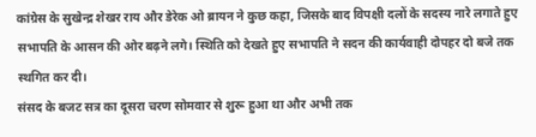कांग्रेस के सुखेन्द्र शेखर राय और डेरेक ओ ब्रायन ने कुछ कहा, जिसके बाद विपक्षी दलों के सदस्य नारे लगाते हुए सभापति के आसन की ओर बढ़ने लगे। स्थिति को देखते हुए सभापति ने सदन की कार्यवाही दोपहर दो बजे तक स्थगित कर दी।
संसद के बजट सत्र का दूसरा चरण सोमवार से शुरू हुआ था और अभी तक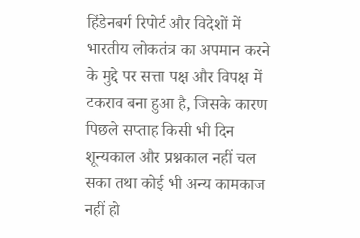हिंडेनबर्ग रिपोर्ट और विदेशों में भारतीय लोकतंत्र का अपमान करने के मुद्दे पर सत्ता पक्ष और विपक्ष में टकराव बना हुआ है, जिसके कारण पिछले सप्ताह किसी भी दिन शून्यकाल और प्रश्नकाल नहीं चल सका तथा कोई भी अन्य कामकाज नहीं हो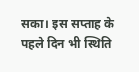सका। इस सप्ताह के पहले दिन भी स्थिति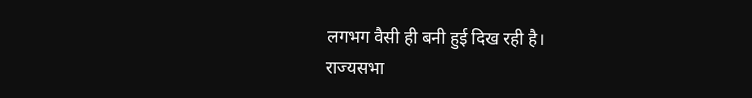लगभग वैसी ही बनी हुई दिख रही है।
राज्यसभा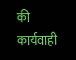की कार्यवाही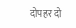दोपहर दो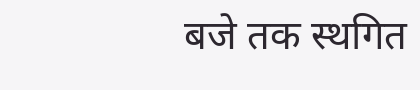बजे तक स्थगित